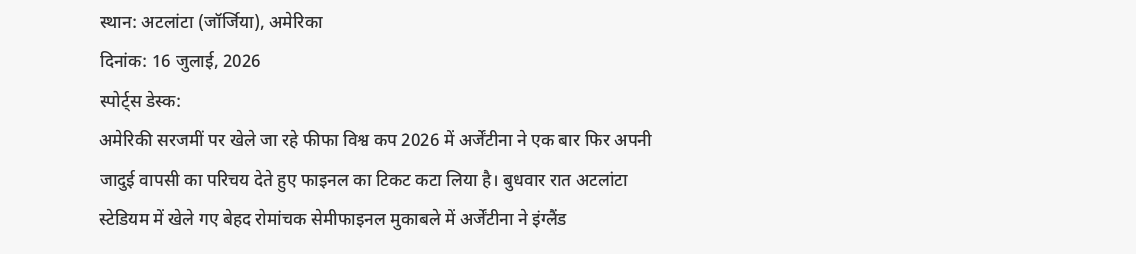स्थान: अटलांटा (जॉर्जिया), अमेरिका
दिनांक: 16 जुलाई, 2026
स्पोर्ट्स डेस्क:
अमेरिकी सरजमीं पर खेले जा रहे फीफा विश्व कप 2026 में अर्जेंटीना ने एक बार फिर अपनी जादुई वापसी का परिचय देते हुए फाइनल का टिकट कटा लिया है। बुधवार रात अटलांटा स्टेडियम में खेले गए बेहद रोमांचक सेमीफाइनल मुकाबले में अर्जेंटीना ने इंग्लैंड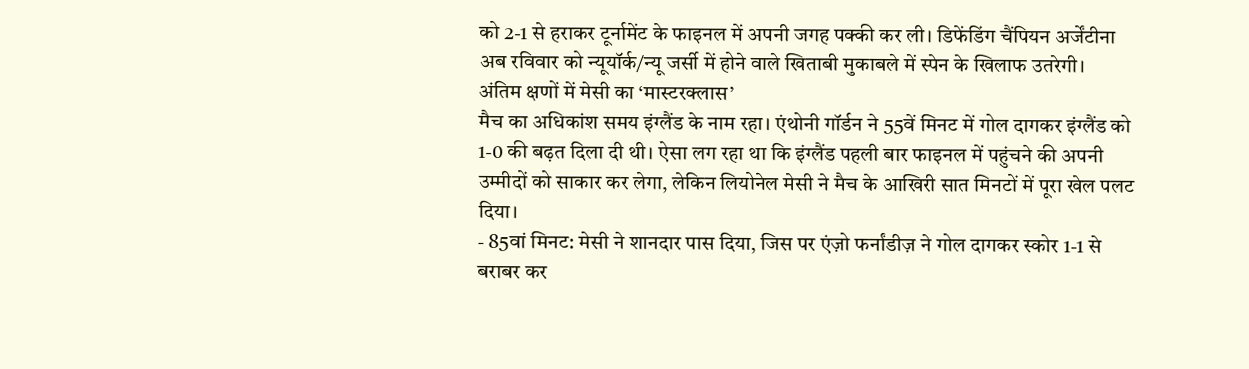को 2-1 से हराकर टूर्नामेंट के फाइनल में अपनी जगह पक्की कर ली। डिफेंडिंग चैंपियन अर्जेंटीना अब रविवार को न्यूयॉर्क/न्यू जर्सी में होने वाले खिताबी मुकाबले में स्पेन के खिलाफ उतरेगी।
अंतिम क्षणों में मेसी का ‘मास्टरक्लास’
मैच का अधिकांश समय इंग्लैंड के नाम रहा। एंथोनी गॉर्डन ने 55वें मिनट में गोल दागकर इंग्लैंड को 1-0 की बढ़त दिला दी थी। ऐसा लग रहा था कि इंग्लैंड पहली बार फाइनल में पहुंचने की अपनी उम्मीदों को साकार कर लेगा, लेकिन लियोनेल मेसी ने मैच के आखिरी सात मिनटों में पूरा खेल पलट दिया।
- 85वां मिनट: मेसी ने शानदार पास दिया, जिस पर एंज़ो फर्नांडीज़ ने गोल दागकर स्कोर 1-1 से बराबर कर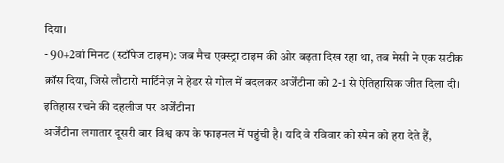दिया।
- 90+2वां मिनट (स्टॉपेज टाइम): जब मैच एक्स्ट्रा टाइम की ओर बढ़ता दिख रहा था, तब मेसी ने एक सटीक क्रॉस दिया, जिसे लौटारो मार्टिनेज़ ने हेडर से गोल में बदलकर अर्जेंटीना को 2-1 से ऐतिहासिक जीत दिला दी।
इतिहास रचने की दहलीज पर अर्जेंटीना
अर्जेंटीना लगातार दूसरी बार विश्व कप के फाइनल में पहुंची है। यदि वे रविवार को स्पेन को हरा देते हैं,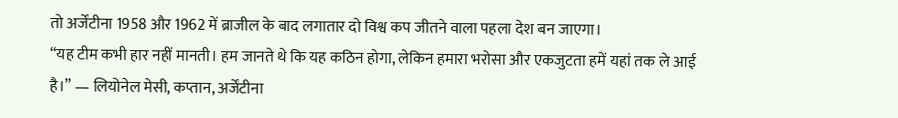तो अर्जेंटीना 1958 और 1962 में ब्राजील के बाद लगातार दो विश्व कप जीतने वाला पहला देश बन जाएगा।
“यह टीम कभी हार नहीं मानती। हम जानते थे कि यह कठिन होगा, लेकिन हमारा भरोसा और एकजुटता हमें यहां तक ले आई है।” — लियोनेल मेसी, कप्तान, अर्जेंटीना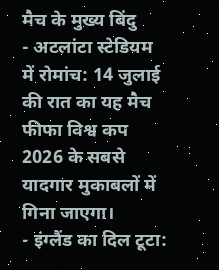मैच के मुख्य बिंदु
- अटलांटा स्टेडियम में रोमांच: 14 जुलाई की रात का यह मैच फीफा विश्व कप 2026 के सबसे यादगार मुकाबलों में गिना जाएगा।
- इंग्लैंड का दिल टूटा: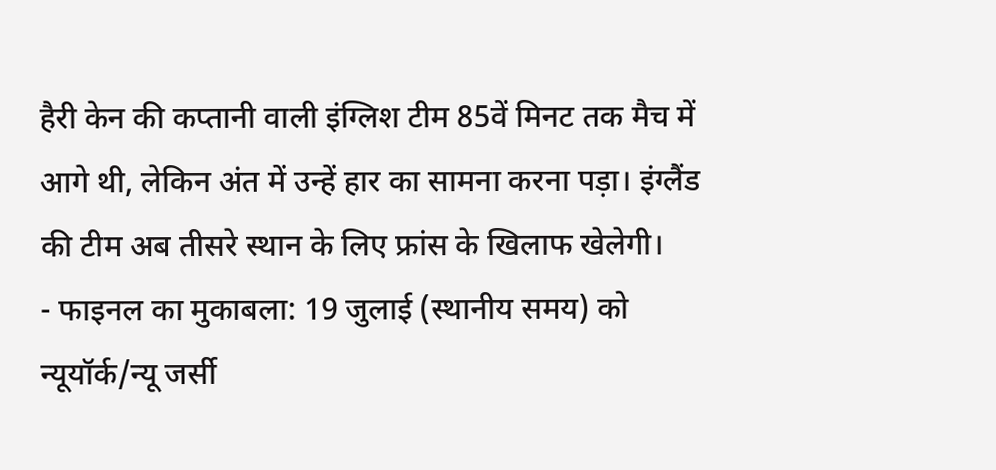हैरी केन की कप्तानी वाली इंग्लिश टीम 85वें मिनट तक मैच में आगे थी, लेकिन अंत में उन्हें हार का सामना करना पड़ा। इंग्लैंड की टीम अब तीसरे स्थान के लिए फ्रांस के खिलाफ खेलेगी।
- फाइनल का मुकाबला: 19 जुलाई (स्थानीय समय) को न्यूयॉर्क/न्यू जर्सी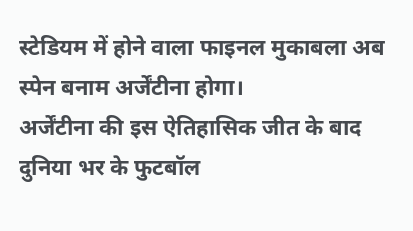स्टेडियम में होने वाला फाइनल मुकाबला अब स्पेन बनाम अर्जेंटीना होगा।
अर्जेंटीना की इस ऐतिहासिक जीत के बाद दुनिया भर के फुटबॉल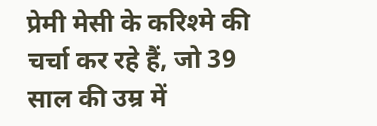प्रेमी मेसी के करिश्मे की चर्चा कर रहे हैं, जो 39 साल की उम्र में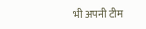भी अपनी टीम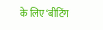के लिए ‘बीटिंग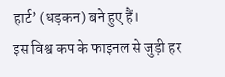हार्ट’ (धड़कन) बने हुए हैं।
इस विश्व कप के फाइनल से जुड़ी हर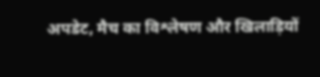अपडेट, मैच का विश्लेषण और खिलाड़ियों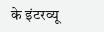के इंटरव्यू